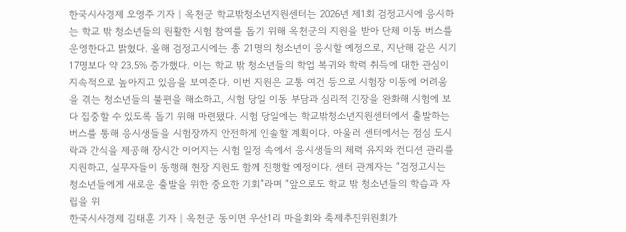한국시사경제 오영주 기자 | 옥천군 학교밖청소년지원센터는 2026년 제1회 검정고시에 응시하는 학교 밖 청소년들의 원활한 시험 참여를 돕기 위해 옥천군의 지원을 받아 단체 이동 버스를 운영한다고 밝혔다. 올해 검정고시에는 총 21명의 청소년이 응시할 예정으로, 지난해 같은 시기 17명보다 약 23.5% 증가했다. 이는 학교 밖 청소년들의 학업 복귀와 학력 취득에 대한 관심이 지속적으로 높아지고 있음을 보여준다. 이번 지원은 교통 여건 등으로 시험장 이동에 어려움을 겪는 청소년들의 불편을 해소하고, 시험 당일 이동 부담과 심리적 긴장을 완화해 시험에 보다 집중할 수 있도록 돕기 위해 마련됐다. 시험 당일에는 학교밖청소년지원센터에서 출발하는 버스를 통해 응시생들을 시험장까지 안전하게 인솔할 계획이다. 아울러 센터에서는 점심 도시락과 간식을 제공해 장시간 이어지는 시험 일정 속에서 응시생들의 체력 유지와 컨디션 관리를 지원하고, 실무자들이 동행해 현장 지원도 함께 진행할 예정이다. 센터 관계자는 “검정고시는 청소년들에게 새로운 출발을 위한 중요한 기회”라며 “앞으로도 학교 밖 청소년들의 학습과 자립을 위
한국시사경제 김태훈 기자 | 옥천군 동이면 우산1리 마을회와 축제추진위원회가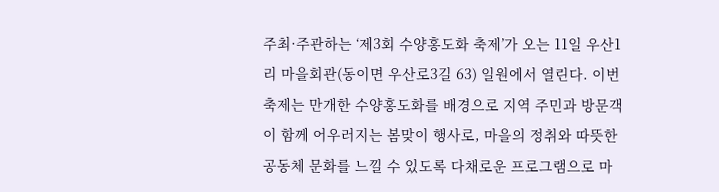주최·주관하는 ‘제3회 수양홍도화 축제’가 오는 11일 우산1리 마을회관(동이면 우산로3길 63) 일원에서 열린다. 이번 축제는 만개한 수양홍도화를 배경으로 지역 주민과 방문객이 함께 어우러지는 봄맞이 행사로, 마을의 정취와 따뜻한 공동체 문화를 느낄 수 있도록 다채로운 프로그램으로 마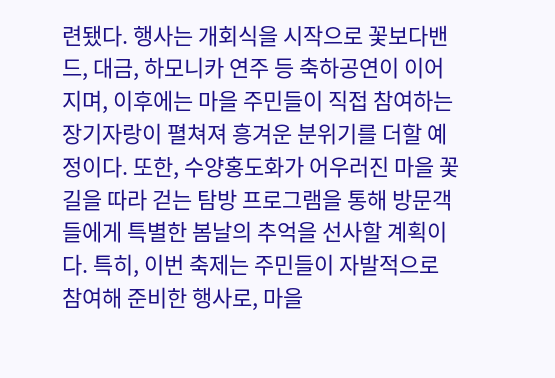련됐다. 행사는 개회식을 시작으로 꽃보다밴드, 대금, 하모니카 연주 등 축하공연이 이어지며, 이후에는 마을 주민들이 직접 참여하는 장기자랑이 펼쳐져 흥겨운 분위기를 더할 예정이다. 또한, 수양홍도화가 어우러진 마을 꽃길을 따라 걷는 탐방 프로그램을 통해 방문객들에게 특별한 봄날의 추억을 선사할 계획이다. 특히, 이번 축제는 주민들이 자발적으로 참여해 준비한 행사로, 마을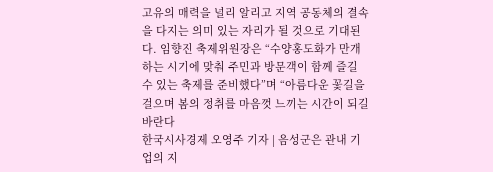고유의 매력을 널리 알리고 지역 공동체의 결속을 다지는 의미 있는 자리가 될 것으로 기대된다. 임향진 축제위원장은 “수양홍도화가 만개하는 시기에 맞춰 주민과 방문객이 함께 즐길 수 있는 축제를 준비했다”며 “아름다운 꽃길을 걸으며 봄의 정취를 마음껏 느끼는 시간이 되길 바란다
한국시사경제 오영주 기자 | 음성군은 관내 기업의 지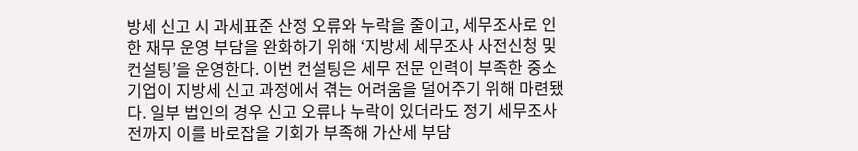방세 신고 시 과세표준 산정 오류와 누락을 줄이고, 세무조사로 인한 재무 운영 부담을 완화하기 위해 ‘지방세 세무조사 사전신청 및 컨설팅’을 운영한다. 이번 컨설팅은 세무 전문 인력이 부족한 중소기업이 지방세 신고 과정에서 겪는 어려움을 덜어주기 위해 마련됐다. 일부 법인의 경우 신고 오류나 누락이 있더라도 정기 세무조사 전까지 이를 바로잡을 기회가 부족해 가산세 부담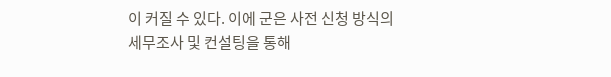이 커질 수 있다. 이에 군은 사전 신청 방식의 세무조사 및 컨설팅을 통해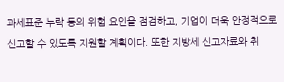과세표준 누락 등의 위험 요인을 점검하고, 기업이 더욱 안정적으로 신고할 수 있도록 지원할 계획이다. 또한 지방세 신고자료와 취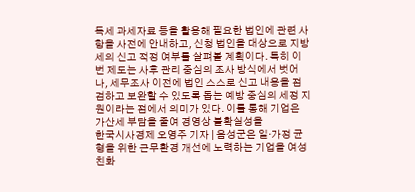득세 과세자료 등을 활용해 필요한 법인에 관련 사항을 사전에 안내하고, 신청 법인을 대상으로 지방세의 신고 적정 여부를 살펴볼 계획이다. 특히 이번 제도는 사후 관리 중심의 조사 방식에서 벗어나, 세무조사 이전에 법인 스스로 신고 내용을 점검하고 보완할 수 있도록 돕는 예방 중심의 세정 지원이라는 점에서 의미가 있다. 이를 통해 기업은 가산세 부담을 줄여 경영상 불확실성을
한국시사경제 오영주 기자 | 음성군은 일·가정 균형을 위한 근무환경 개선에 노력하는 기업을 여성친화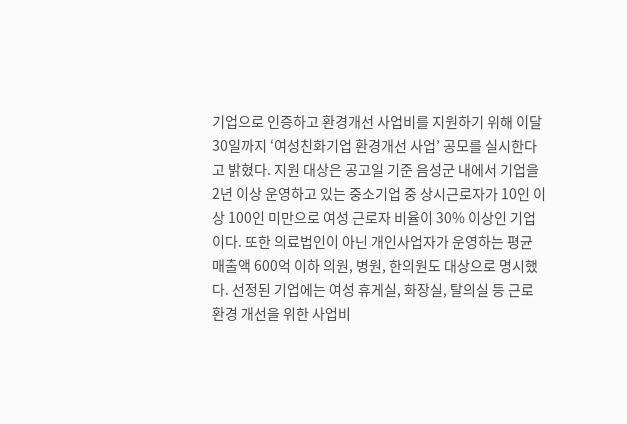기업으로 인증하고 환경개선 사업비를 지원하기 위해 이달 30일까지 ‘여성친화기업 환경개선 사업’ 공모를 실시한다고 밝혔다. 지원 대상은 공고일 기준 음성군 내에서 기업을 2년 이상 운영하고 있는 중소기업 중 상시근로자가 10인 이상 100인 미만으로 여성 근로자 비율이 30% 이상인 기업이다. 또한 의료법인이 아닌 개인사업자가 운영하는 평균 매출액 600억 이하 의원, 병원, 한의원도 대상으로 명시했다. 선정된 기업에는 여성 휴게실, 화장실, 탈의실 등 근로환경 개선을 위한 사업비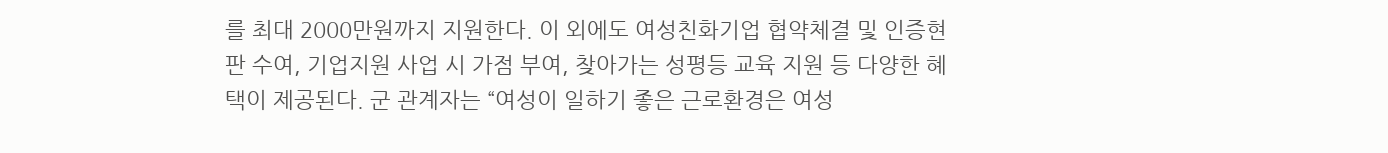를 최대 2000만원까지 지원한다. 이 외에도 여성친화기업 협약체결 및 인증현판 수여, 기업지원 사업 시 가점 부여, 찾아가는 성평등 교육 지원 등 다양한 혜택이 제공된다. 군 관계자는 “여성이 일하기 좋은 근로환경은 여성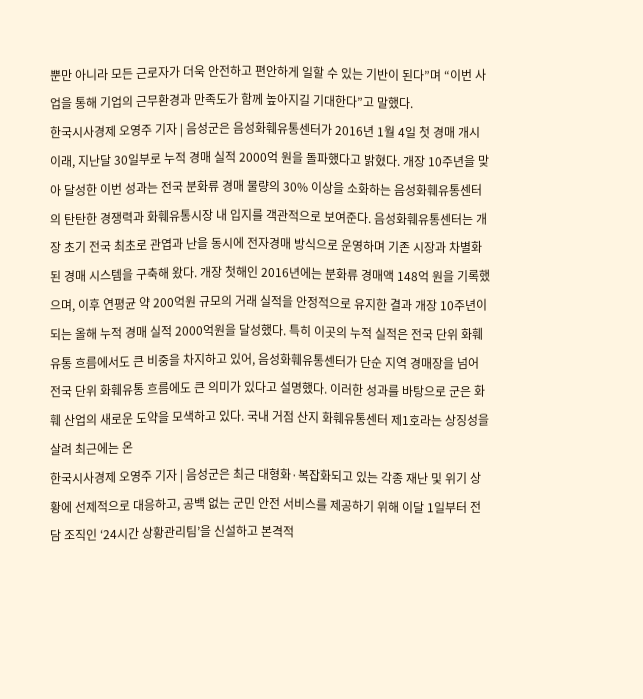뿐만 아니라 모든 근로자가 더욱 안전하고 편안하게 일할 수 있는 기반이 된다”며 “이번 사업을 통해 기업의 근무환경과 만족도가 함께 높아지길 기대한다”고 말했다.
한국시사경제 오영주 기자 | 음성군은 음성화훼유통센터가 2016년 1월 4일 첫 경매 개시 이래, 지난달 30일부로 누적 경매 실적 2000억 원을 돌파했다고 밝혔다. 개장 10주년을 맞아 달성한 이번 성과는 전국 분화류 경매 물량의 30% 이상을 소화하는 음성화훼유통센터의 탄탄한 경쟁력과 화훼유통시장 내 입지를 객관적으로 보여준다. 음성화훼유통센터는 개장 초기 전국 최초로 관엽과 난을 동시에 전자경매 방식으로 운영하며 기존 시장과 차별화된 경매 시스템을 구축해 왔다. 개장 첫해인 2016년에는 분화류 경매액 148억 원을 기록했으며, 이후 연평균 약 200억원 규모의 거래 실적을 안정적으로 유지한 결과 개장 10주년이 되는 올해 누적 경매 실적 2000억원을 달성했다. 특히 이곳의 누적 실적은 전국 단위 화훼 유통 흐름에서도 큰 비중을 차지하고 있어, 음성화훼유통센터가 단순 지역 경매장을 넘어 전국 단위 화훼유통 흐름에도 큰 의미가 있다고 설명했다. 이러한 성과를 바탕으로 군은 화훼 산업의 새로운 도약을 모색하고 있다. 국내 거점 산지 화훼유통센터 제1호라는 상징성을 살려 최근에는 온
한국시사경제 오영주 기자 | 음성군은 최근 대형화·복잡화되고 있는 각종 재난 및 위기 상황에 선제적으로 대응하고, 공백 없는 군민 안전 서비스를 제공하기 위해 이달 1일부터 전담 조직인 ‘24시간 상황관리팀’을 신설하고 본격적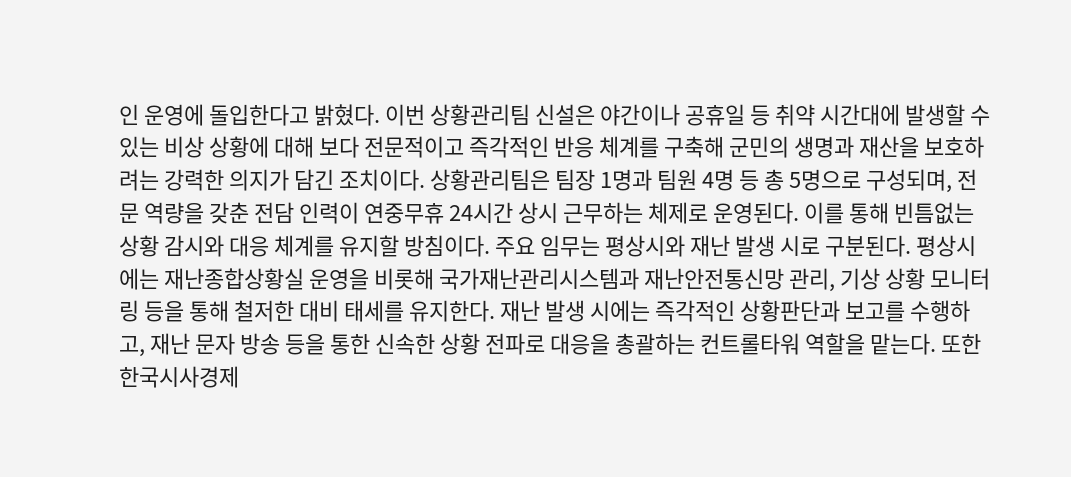인 운영에 돌입한다고 밝혔다. 이번 상황관리팀 신설은 야간이나 공휴일 등 취약 시간대에 발생할 수 있는 비상 상황에 대해 보다 전문적이고 즉각적인 반응 체계를 구축해 군민의 생명과 재산을 보호하려는 강력한 의지가 담긴 조치이다. 상황관리팀은 팀장 1명과 팀원 4명 등 총 5명으로 구성되며, 전문 역량을 갖춘 전담 인력이 연중무휴 24시간 상시 근무하는 체제로 운영된다. 이를 통해 빈틈없는 상황 감시와 대응 체계를 유지할 방침이다. 주요 임무는 평상시와 재난 발생 시로 구분된다. 평상시에는 재난종합상황실 운영을 비롯해 국가재난관리시스템과 재난안전통신망 관리, 기상 상황 모니터링 등을 통해 철저한 대비 태세를 유지한다. 재난 발생 시에는 즉각적인 상황판단과 보고를 수행하고, 재난 문자 방송 등을 통한 신속한 상황 전파로 대응을 총괄하는 컨트롤타워 역할을 맡는다. 또한
한국시사경제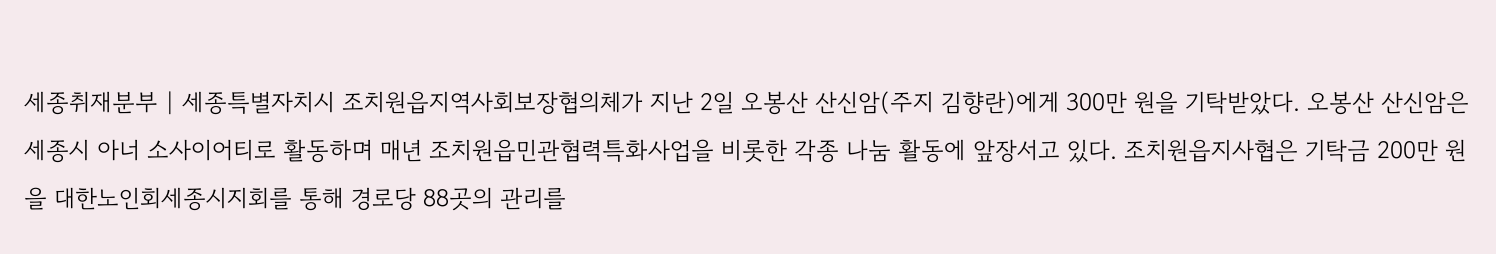세종취재분부 | 세종특별자치시 조치원읍지역사회보장협의체가 지난 2일 오봉산 산신암(주지 김향란)에게 300만 원을 기탁받았다. 오봉산 산신암은 세종시 아너 소사이어티로 활동하며 매년 조치원읍민관협력특화사업을 비롯한 각종 나눔 활동에 앞장서고 있다. 조치원읍지사협은 기탁금 200만 원을 대한노인회세종시지회를 통해 경로당 88곳의 관리를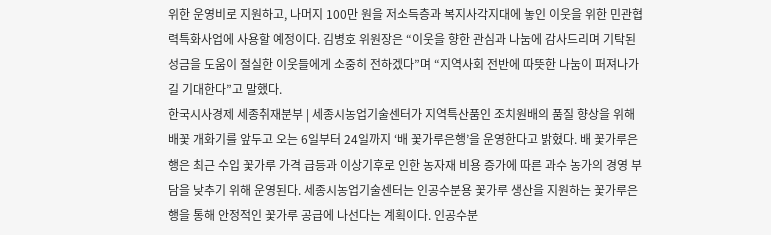위한 운영비로 지원하고, 나머지 100만 원을 저소득층과 복지사각지대에 놓인 이웃을 위한 민관협력특화사업에 사용할 예정이다. 김병호 위원장은 “이웃을 향한 관심과 나눔에 감사드리며 기탁된 성금을 도움이 절실한 이웃들에게 소중히 전하겠다”며 “지역사회 전반에 따뜻한 나눔이 퍼져나가길 기대한다”고 말했다.
한국시사경제 세종취재분부 | 세종시농업기술센터가 지역특산품인 조치원배의 품질 향상을 위해 배꽃 개화기를 앞두고 오는 6일부터 24일까지 ‘배 꽃가루은행’을 운영한다고 밝혔다. 배 꽃가루은행은 최근 수입 꽃가루 가격 급등과 이상기후로 인한 농자재 비용 증가에 따른 과수 농가의 경영 부담을 낮추기 위해 운영된다. 세종시농업기술센터는 인공수분용 꽃가루 생산을 지원하는 꽃가루은행을 통해 안정적인 꽃가루 공급에 나선다는 계획이다. 인공수분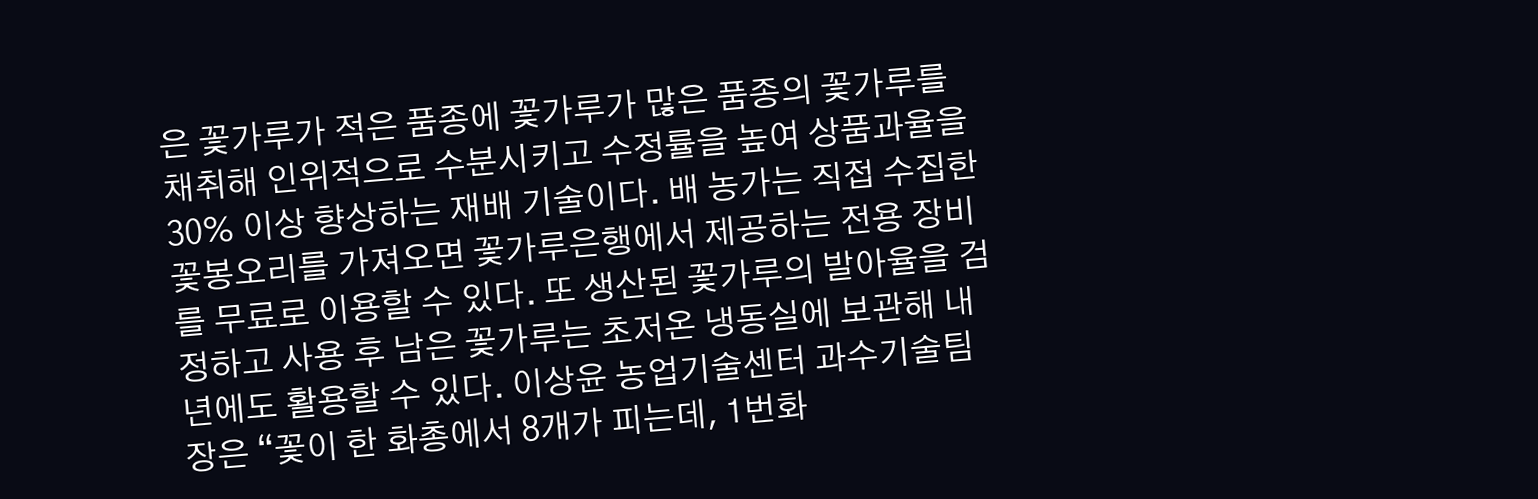은 꽃가루가 적은 품종에 꽃가루가 많은 품종의 꽃가루를 채취해 인위적으로 수분시키고 수정률을 높여 상품과율을 30% 이상 향상하는 재배 기술이다. 배 농가는 직접 수집한 꽃봉오리를 가져오면 꽃가루은행에서 제공하는 전용 장비를 무료로 이용할 수 있다. 또 생산된 꽃가루의 발아율을 검정하고 사용 후 남은 꽃가루는 초저온 냉동실에 보관해 내년에도 활용할 수 있다. 이상윤 농업기술센터 과수기술팀장은 “꽃이 한 화총에서 8개가 피는데, 1번화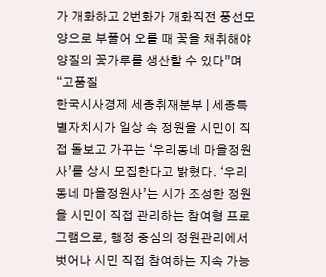가 개화하고 2번화가 개화직전 풍선모양으로 부풀어 오를 때 꽃을 채취해야 양질의 꽃가루를 생산할 수 있다”며 “고품질
한국시사경제 세종취재분부 | 세종특별자치시가 일상 속 정원을 시민이 직접 돌보고 가꾸는 ‘우리동네 마을정원사’를 상시 모집한다고 밝혔다. ‘우리동네 마을정원사’는 시가 조성한 정원을 시민이 직접 관리하는 참여형 프로그램으로, 행정 중심의 정원관리에서 벗어나 시민 직접 참여하는 지속 가능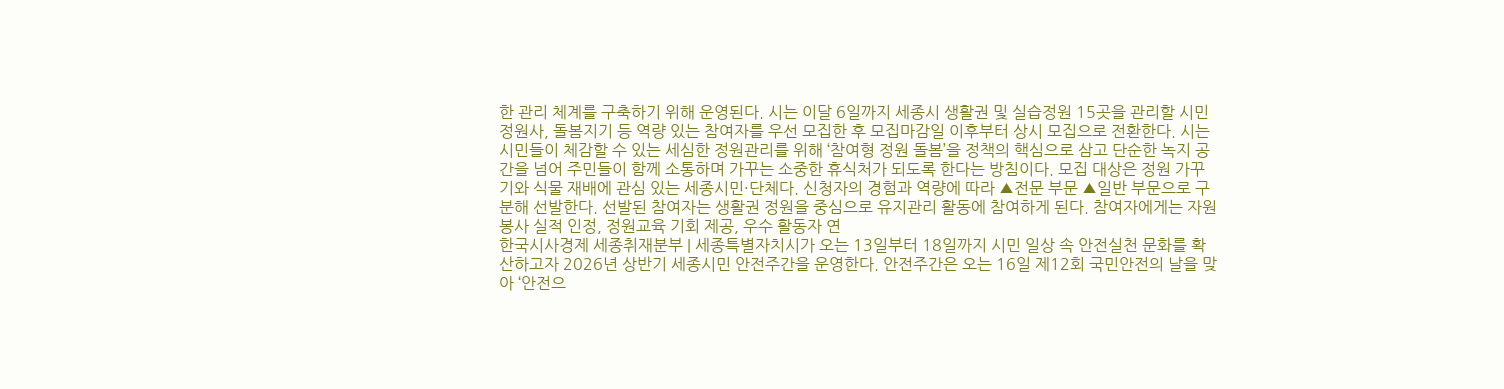한 관리 체계를 구축하기 위해 운영된다. 시는 이달 6일까지 세종시 생활권 및 실습정원 15곳을 관리할 시민정원사, 돌봄지기 등 역량 있는 참여자를 우선 모집한 후 모집마감일 이후부터 상시 모집으로 전환한다. 시는 시민들이 체감할 수 있는 세심한 정원관리를 위해 ‘참여형 정원 돌봄’을 정책의 핵심으로 삼고 단순한 녹지 공간을 넘어 주민들이 함께 소통하며 가꾸는 소중한 휴식처가 되도록 한다는 방침이다. 모집 대상은 정원 가꾸기와 식물 재배에 관심 있는 세종시민·단체다. 신청자의 경험과 역량에 따라 ▲전문 부문 ▲일반 부문으로 구분해 선발한다. 선발된 참여자는 생활권 정원을 중심으로 유지관리 활동에 참여하게 된다. 참여자에게는 자원봉사 실적 인정, 정원교육 기회 제공, 우수 활동자 연
한국시사경제 세종취재분부 | 세종특별자치시가 오는 13일부터 18일까지 시민 일상 속 안전실천 문화를 확산하고자 2026년 상반기 세종시민 안전주간을 운영한다. 안전주간은 오는 16일 제12회 국민안전의 날을 맞아 ‘안전으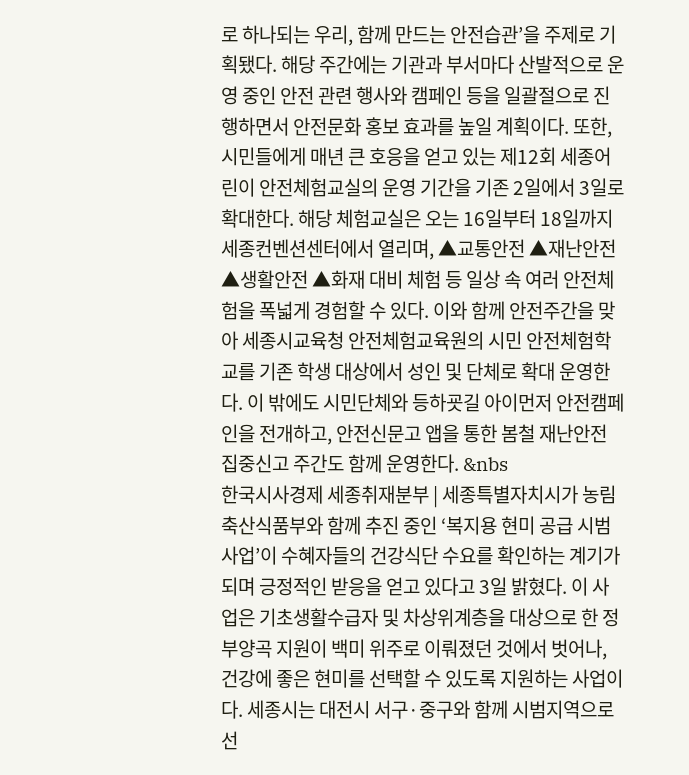로 하나되는 우리, 함께 만드는 안전습관’을 주제로 기획됐다. 해당 주간에는 기관과 부서마다 산발적으로 운영 중인 안전 관련 행사와 캠페인 등을 일괄절으로 진행하면서 안전문화 홍보 효과를 높일 계획이다. 또한, 시민들에게 매년 큰 호응을 얻고 있는 제12회 세종어린이 안전체험교실의 운영 기간을 기존 2일에서 3일로 확대한다. 해당 체험교실은 오는 16일부터 18일까지 세종컨벤션센터에서 열리며, ▲교통안전 ▲재난안전 ▲생활안전 ▲화재 대비 체험 등 일상 속 여러 안전체험을 폭넓게 경험할 수 있다. 이와 함께 안전주간을 맞아 세종시교육청 안전체험교육원의 시민 안전체험학교를 기존 학생 대상에서 성인 및 단체로 확대 운영한다. 이 밖에도 시민단체와 등하굣길 아이먼저 안전캠페인을 전개하고, 안전신문고 앱을 통한 봄철 재난안전 집중신고 주간도 함께 운영한다. &nbs
한국시사경제 세종취재분부 | 세종특별자치시가 농림축산식품부와 함께 추진 중인 ‘복지용 현미 공급 시범사업’이 수혜자들의 건강식단 수요를 확인하는 계기가 되며 긍정적인 받응을 얻고 있다고 3일 밝혔다. 이 사업은 기초생활수급자 및 차상위계층을 대상으로 한 정부양곡 지원이 백미 위주로 이뤄졌던 것에서 벗어나, 건강에 좋은 현미를 선택할 수 있도록 지원하는 사업이다. 세종시는 대전시 서구·중구와 함께 시범지역으로 선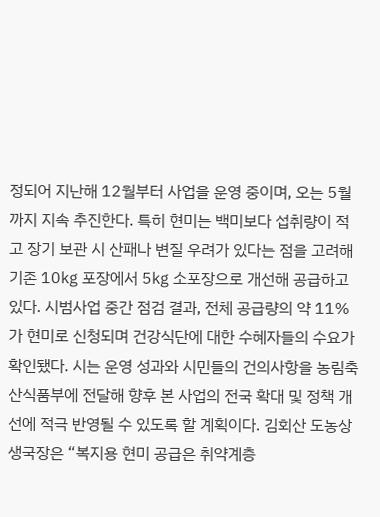정되어 지난해 12월부터 사업을 운영 중이며, 오는 5월까지 지속 추진한다. 특히 현미는 백미보다 섭취량이 적고 장기 보관 시 산패나 변질 우려가 있다는 점을 고려해 기존 10㎏ 포장에서 5㎏ 소포장으로 개선해 공급하고 있다. 시범사업 중간 점검 결과, 전체 공급량의 약 11%가 현미로 신청되며 건강식단에 대한 수혜자들의 수요가 확인됐다. 시는 운영 성과와 시민들의 건의사항을 농림축산식품부에 전달해 향후 본 사업의 전국 확대 및 정책 개선에 적극 반영될 수 있도록 할 계획이다. 김회산 도농상생국장은 “복지용 현미 공급은 취약계층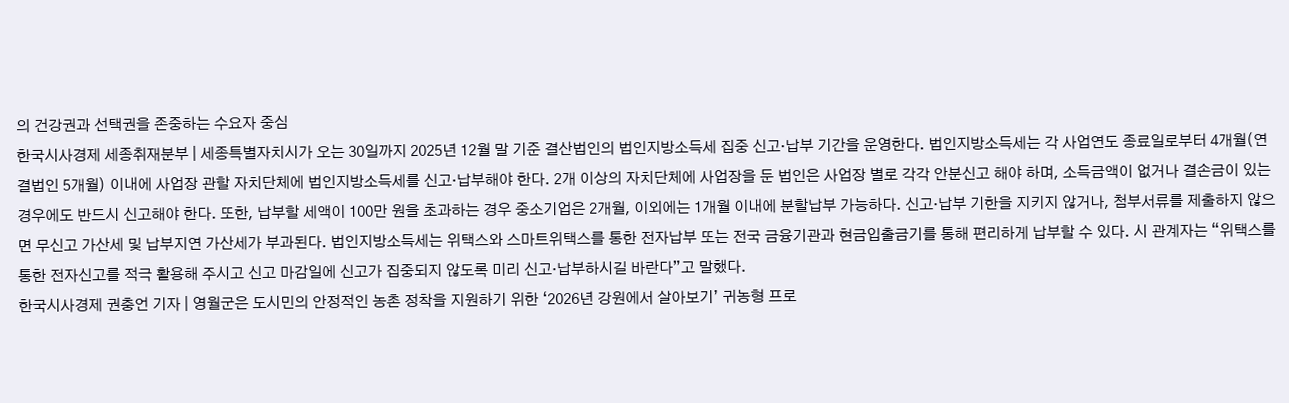의 건강권과 선택권을 존중하는 수요자 중심
한국시사경제 세종취재분부 | 세종특별자치시가 오는 30일까지 2025년 12월 말 기준 결산법인의 법인지방소득세 집중 신고·납부 기간을 운영한다. 법인지방소득세는 각 사업연도 종료일로부터 4개월(연결법인 5개월) 이내에 사업장 관할 자치단체에 법인지방소득세를 신고·납부해야 한다. 2개 이상의 자치단체에 사업장을 둔 법인은 사업장 별로 각각 안분신고 해야 하며, 소득금액이 없거나 결손금이 있는 경우에도 반드시 신고해야 한다. 또한, 납부할 세액이 100만 원을 초과하는 경우 중소기업은 2개월, 이외에는 1개월 이내에 분할납부 가능하다. 신고·납부 기한을 지키지 않거나, 첨부서류를 제출하지 않으면 무신고 가산세 및 납부지연 가산세가 부과된다. 법인지방소득세는 위택스와 스마트위택스를 통한 전자납부 또는 전국 금융기관과 현금입출금기를 통해 편리하게 납부할 수 있다. 시 관계자는 “위택스를 통한 전자신고를 적극 활용해 주시고 신고 마감일에 신고가 집중되지 않도록 미리 신고·납부하시길 바란다”고 말했다.
한국시사경제 권충언 기자 | 영월군은 도시민의 안정적인 농촌 정착을 지원하기 위한 ‘2026년 강원에서 살아보기’ 귀농형 프로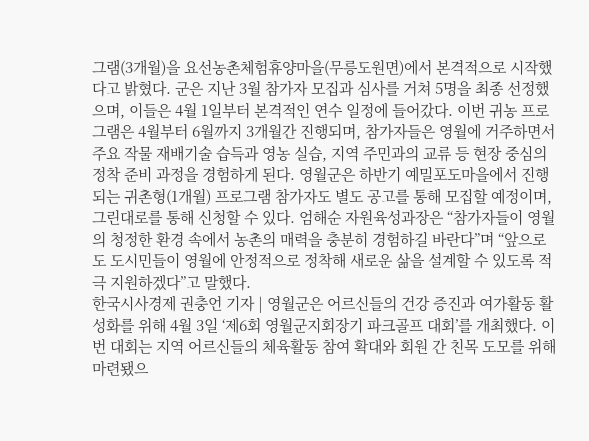그램(3개월)을 요선농촌체험휴양마을(무릉도원면)에서 본격적으로 시작했다고 밝혔다. 군은 지난 3월 참가자 모집과 심사를 거쳐 5명을 최종 선정했으며, 이들은 4월 1일부터 본격적인 연수 일정에 들어갔다. 이번 귀농 프로그램은 4월부터 6월까지 3개월간 진행되며, 참가자들은 영월에 거주하면서 주요 작물 재배기술 습득과 영농 실습, 지역 주민과의 교류 등 현장 중심의 정착 준비 과정을 경험하게 된다. 영월군은 하반기 예밀포도마을에서 진행되는 귀촌형(1개월) 프로그램 참가자도 별도 공고를 통해 모집할 예정이며, 그린대로를 통해 신청할 수 있다. 엄해순 자원육성과장은 “참가자들이 영월의 청정한 환경 속에서 농촌의 매력을 충분히 경험하길 바란다”며 “앞으로도 도시민들이 영월에 안정적으로 정착해 새로운 삶을 설계할 수 있도록 적극 지원하겠다”고 말했다.
한국시사경제 권충언 기자 | 영월군은 어르신들의 건강 증진과 여가활동 활성화를 위해 4월 3일 ‘제6회 영월군지회장기 파크골프 대회’를 개최했다. 이번 대회는 지역 어르신들의 체육활동 참여 확대와 회원 간 친목 도모를 위해 마련됐으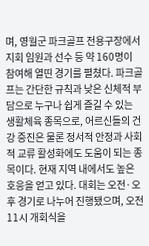며, 영월군 파크골프 전용구장에서 지회 임원과 선수 등 약 160명이 참여해 열띤 경기를 펼쳤다. 파크골프는 간단한 규칙과 낮은 신체적 부담으로 누구나 쉽게 즐길 수 있는 생활체육 종목으로, 어르신들의 건강 증진은 물론 정서적 안정과 사회적 교류 활성화에도 도움이 되는 종목이다. 현재 지역 내에서도 높은 호응을 얻고 있다. 대회는 오전·오후 경기로 나누어 진행됐으며, 오전 11시 개회식을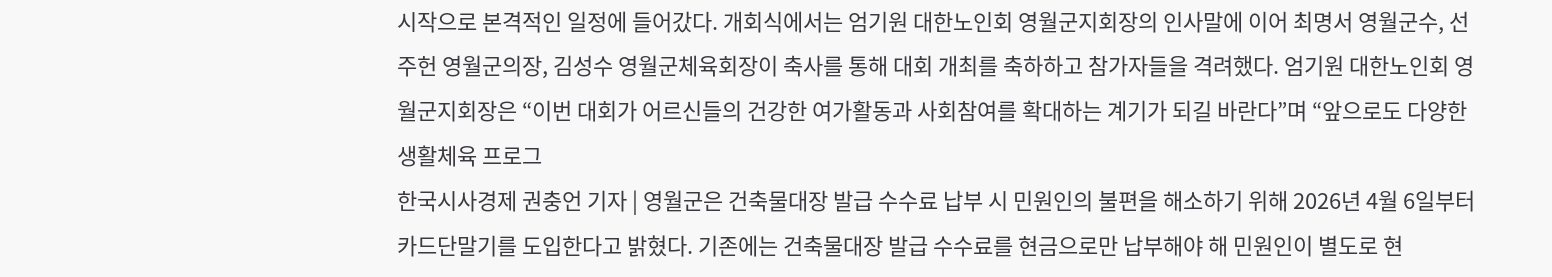시작으로 본격적인 일정에 들어갔다. 개회식에서는 엄기원 대한노인회 영월군지회장의 인사말에 이어 최명서 영월군수, 선주헌 영월군의장, 김성수 영월군체육회장이 축사를 통해 대회 개최를 축하하고 참가자들을 격려했다. 엄기원 대한노인회 영월군지회장은 “이번 대회가 어르신들의 건강한 여가활동과 사회참여를 확대하는 계기가 되길 바란다”며 “앞으로도 다양한 생활체육 프로그
한국시사경제 권충언 기자 | 영월군은 건축물대장 발급 수수료 납부 시 민원인의 불편을 해소하기 위해 2026년 4월 6일부터 카드단말기를 도입한다고 밝혔다. 기존에는 건축물대장 발급 수수료를 현금으로만 납부해야 해 민원인이 별도로 현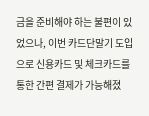금을 준비해야 하는 불편이 있었으나, 이번 카드단말기 도입으로 신용카드 및 체크카드를 통한 간편 결제가 가능해졌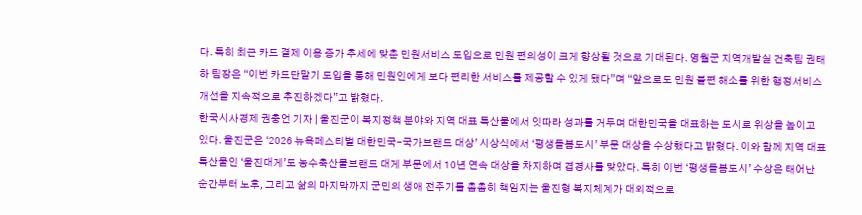다. 특히 최근 카드 결제 이용 증가 추세에 맞춘 민원서비스 도입으로 민원 편의성이 크게 향상될 것으로 기대된다. 영월군 지역개발실 건축팀 권태하 팀장은 “이번 카드단말기 도입을 통해 민원인에게 보다 편리한 서비스를 제공할 수 있게 됐다”며 “앞으로도 민원 불편 해소를 위한 행정서비스 개선을 지속적으로 추진하겠다”고 밝혔다.
한국시사경제 권충언 기자 | 울진군이 복지정책 분야와 지역 대표 특산물에서 잇따라 성과를 거두며 대한민국을 대표하는 도시로 위상을 높이고 있다. 울진군은 ‘2026 뉴욕페스티벌 대한민국-국가브랜드 대상’ 시상식에서 ‘평생돌봄도시’ 부문 대상을 수상했다고 밝혔다. 이와 함께 지역 대표 특산물인 ‘울진대게’도 농수축산물브랜드 대게 부문에서 10년 연속 대상을 차지하며 겹경사를 맞았다. 특히 이번 ‘평생돌봄도시’ 수상은 태어난 순간부터 노후, 그리고 삶의 마지막까지 군민의 생애 전주기를 촘촘히 책임지는 울진형 복지체계가 대외적으로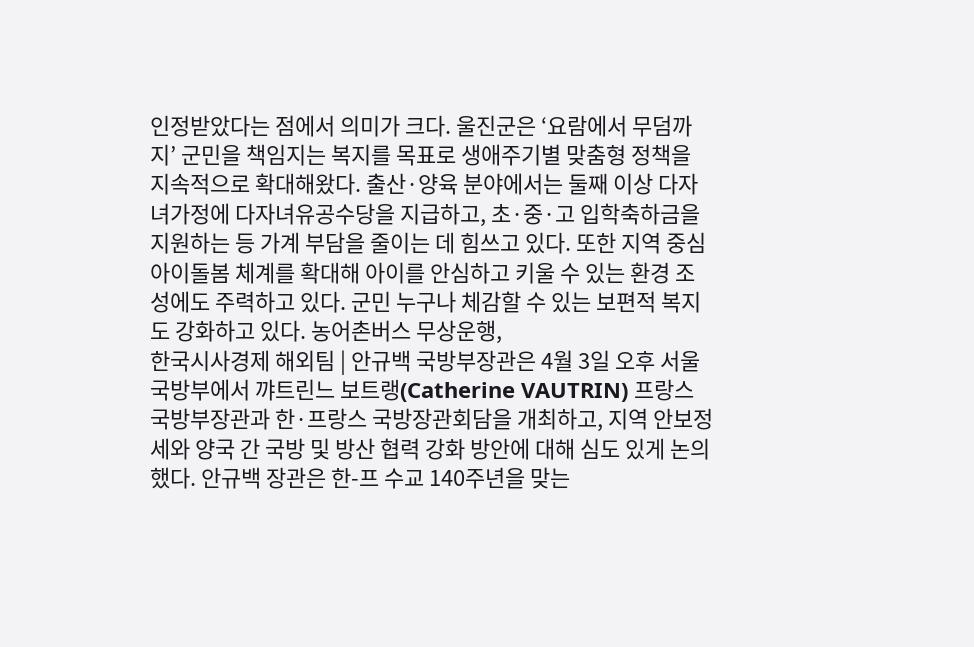인정받았다는 점에서 의미가 크다. 울진군은 ‘요람에서 무덤까지’ 군민을 책임지는 복지를 목표로 생애주기별 맞춤형 정책을 지속적으로 확대해왔다. 출산·양육 분야에서는 둘째 이상 다자녀가정에 다자녀유공수당을 지급하고, 초·중·고 입학축하금을 지원하는 등 가계 부담을 줄이는 데 힘쓰고 있다. 또한 지역 중심 아이돌봄 체계를 확대해 아이를 안심하고 키울 수 있는 환경 조성에도 주력하고 있다. 군민 누구나 체감할 수 있는 보편적 복지도 강화하고 있다. 농어촌버스 무상운행,
한국시사경제 해외팀 | 안규백 국방부장관은 4월 3일 오후 서울 국방부에서 꺄트린느 보트랭(Catherine VAUTRIN) 프랑스 국방부장관과 한·프랑스 국방장관회담을 개최하고, 지역 안보정세와 양국 간 국방 및 방산 협력 강화 방안에 대해 심도 있게 논의했다. 안규백 장관은 한-프 수교 140주년을 맞는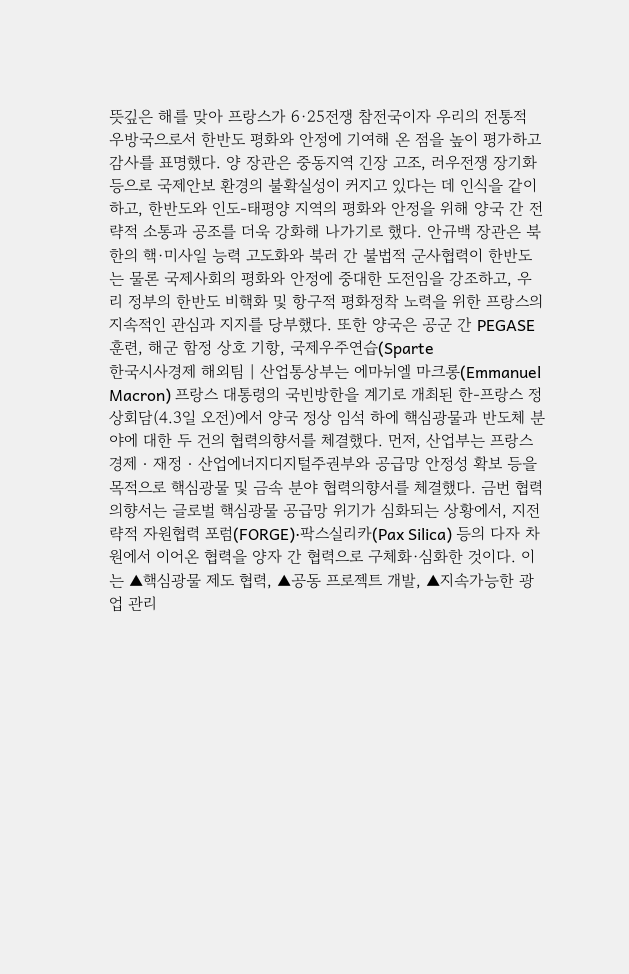뜻깊은 해를 맞아 프랑스가 6·25전쟁 참전국이자 우리의 전통적 우방국으로서 한반도 평화와 안정에 기여해 온 점을 높이 평가하고 감사를 표명했다. 양 장관은 중동지역 긴장 고조, 러우전쟁 장기화 등으로 국제안보 환경의 불확실성이 커지고 있다는 데 인식을 같이하고, 한반도와 인도-태평양 지역의 평화와 안정을 위해 양국 간 전략적 소통과 공조를 더욱 강화해 나가기로 했다. 안규백 장관은 북한의 핵·미사일 능력 고도화와 북러 간 불법적 군사협력이 한반도는 물론 국제사회의 평화와 안정에 중대한 도전임을 강조하고, 우리 정부의 한반도 비핵화 및 항구적 평화정착 노력을 위한 프랑스의 지속적인 관심과 지지를 당부했다. 또한 양국은 공군 간 PEGASE 훈련, 해군 함정 상호 기항, 국제우주연습(Sparte
한국시사경제 해외팀 | 산업통상부는 에마뉘엘 마크롱(Emmanuel Macron) 프랑스 대통령의 국빈방한을 계기로 개최된 한-프랑스 정상회담(4.3일 오전)에서 양국 정상 임석 하에 핵심광물과 반도체 분야에 대한 두 건의 협력의향서를 체결했다. 먼저, 산업부는 프랑스 경제‧재정‧산업에너지디지털주권부와 공급망 안정성 확보 등을 목적으로 핵심광물 및 금속 분야 협력의향서를 체결했다. 금번 협력의향서는 글로벌 핵심광물 공급망 위기가 심화되는 상황에서, 지전략적 자원협력 포럼(FORGE)·팍스실리카(Pax Silica) 등의 다자 차원에서 이어온 협력을 양자 간 협력으로 구체화·심화한 것이다. 이는 ▲핵심광물 제도 협력, ▲공동 프로젝트 개발, ▲지속가능한 광업 관리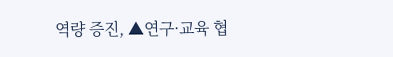역량 증진, ▲연구·교육 협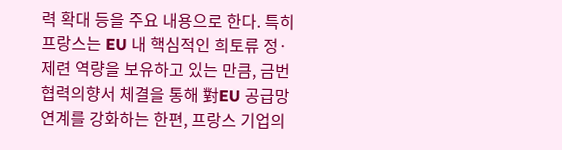력 확대 등을 주요 내용으로 한다. 특히 프랑스는 EU 내 핵심적인 희토류 정·제련 역량을 보유하고 있는 만큼, 금번 협력의향서 체결을 통해 對EU 공급망 연계를 강화하는 한편, 프랑스 기업의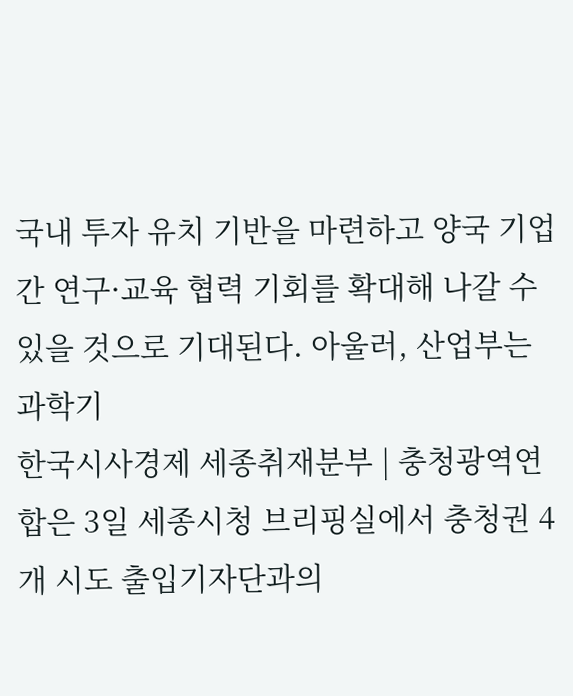국내 투자 유치 기반을 마련하고 양국 기업 간 연구·교육 협력 기회를 확대해 나갈 수 있을 것으로 기대된다. 아울러, 산업부는 과학기
한국시사경제 세종취재분부 | 충청광역연합은 3일 세종시청 브리핑실에서 충청권 4개 시도 출입기자단과의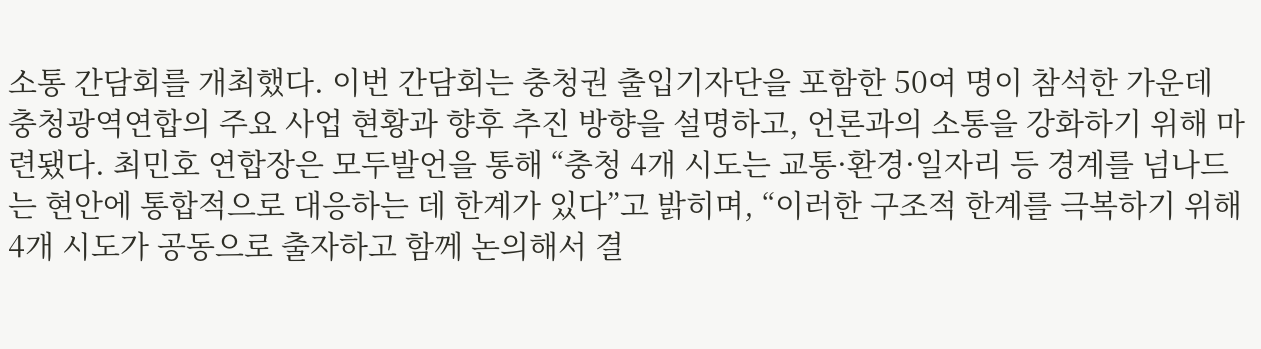소통 간담회를 개최했다. 이번 간담회는 충청권 출입기자단을 포함한 50여 명이 참석한 가운데 충청광역연합의 주요 사업 현황과 향후 추진 방향을 설명하고, 언론과의 소통을 강화하기 위해 마련됐다. 최민호 연합장은 모두발언을 통해 “충청 4개 시도는 교통·환경·일자리 등 경계를 넘나드는 현안에 통합적으로 대응하는 데 한계가 있다”고 밝히며, “이러한 구조적 한계를 극복하기 위해 4개 시도가 공동으로 출자하고 함께 논의해서 결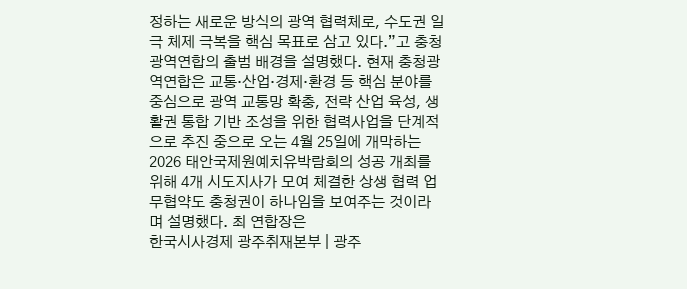정하는 새로운 방식의 광역 협력체로, 수도권 일극 체제 극복을 핵심 목표로 삼고 있다.”고 충청광역연합의 출범 배경을 설명했다. 현재 충청광역연합은 교통·산업·경제·환경 등 핵심 분야를 중심으로 광역 교통망 확충, 전략 산업 육성, 생활권 통합 기반 조성을 위한 협력사업을 단계적으로 추진 중으로 오는 4월 25일에 개막하는 2026 태안국제원예치유박람회의 성공 개최를 위해 4개 시도지사가 모여 체결한 상생 협력 업무협약도 충청권이 하나임을 보여주는 것이라며 설명했다. 최 연합장은
한국시사경제 광주취재본부 | 광주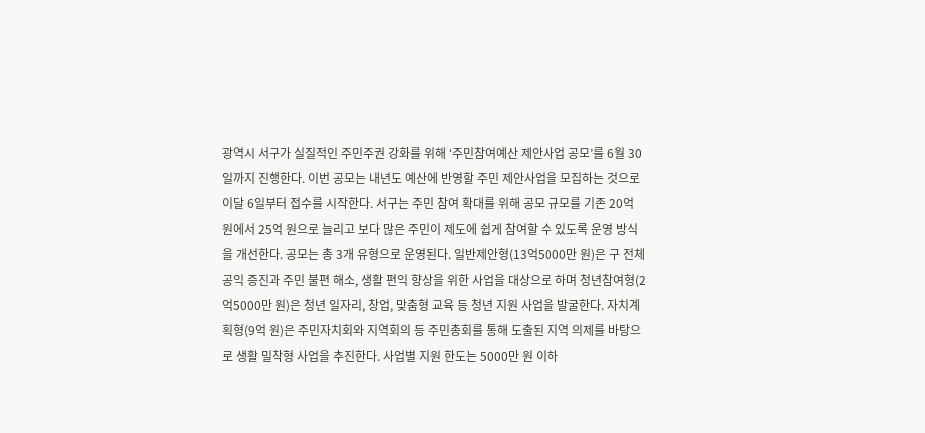광역시 서구가 실질적인 주민주권 강화를 위해 ‘주민참여예산 제안사업 공모’를 6월 30일까지 진행한다. 이번 공모는 내년도 예산에 반영할 주민 제안사업을 모집하는 것으로 이달 6일부터 접수를 시작한다. 서구는 주민 참여 확대를 위해 공모 규모를 기존 20억 원에서 25억 원으로 늘리고 보다 많은 주민이 제도에 쉽게 참여할 수 있도록 운영 방식을 개선한다. 공모는 총 3개 유형으로 운영된다. 일반제안형(13억5000만 원)은 구 전체 공익 증진과 주민 불편 해소, 생활 편익 향상을 위한 사업을 대상으로 하며 청년참여형(2억5000만 원)은 청년 일자리, 창업, 맞춤형 교육 등 청년 지원 사업을 발굴한다. 자치계획형(9억 원)은 주민자치회와 지역회의 등 주민총회를 통해 도출된 지역 의제를 바탕으로 생활 밀착형 사업을 추진한다. 사업별 지원 한도는 5000만 원 이하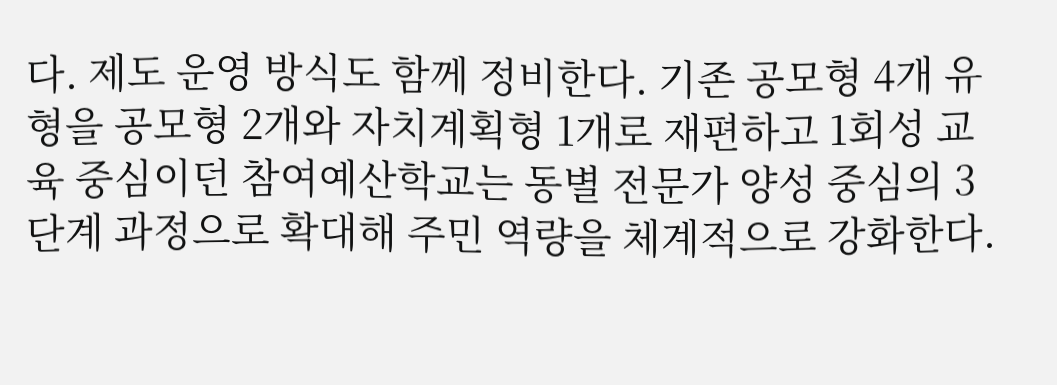다. 제도 운영 방식도 함께 정비한다. 기존 공모형 4개 유형을 공모형 2개와 자치계획형 1개로 재편하고 1회성 교육 중심이던 참여예산학교는 동별 전문가 양성 중심의 3단계 과정으로 확대해 주민 역량을 체계적으로 강화한다.